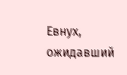Евнух, ожидавший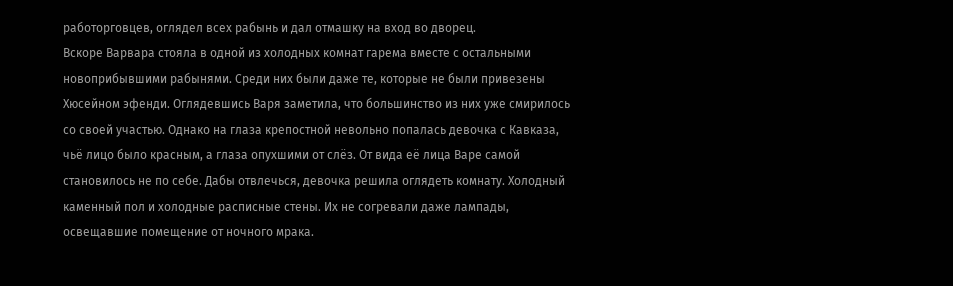работорговцев, оглядел всех рабынь и дал отмашку на вход во дворец.
Вскоре Варвара стояла в одной из холодных комнат гарема вместе с остальными новоприбывшими рабынями. Среди них были даже те, которые не были привезены Хюсейном эфенди. Оглядевшись Варя заметила, что большинство из них уже смирилось со своей участью. Однако на глаза крепостной невольно попалась девочка с Кавказа, чьё лицо было красным, а глаза опухшими от слёз. От вида её лица Варе самой становилось не по себе. Дабы отвлечься, девочка решила оглядеть комнату. Холодный каменный пол и холодные расписные стены. Их не согревали даже лампады, освещавшие помещение от ночного мрака.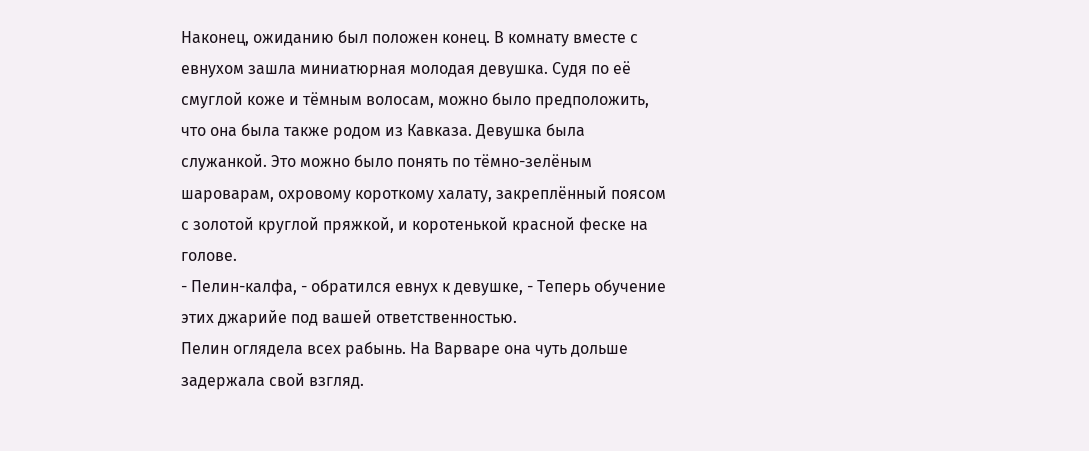Наконец, ожиданию был положен конец. В комнату вместе с евнухом зашла миниатюрная молодая девушка. Судя по её смуглой коже и тёмным волосам, можно было предположить, что она была также родом из Кавказа. Девушка была служанкой. Это можно было понять по тёмно-зелёным шароварам, охровому короткому халату, закреплённый поясом с золотой круглой пряжкой, и коротенькой красной феске на голове.
- Пелин-калфа, - обратился евнух к девушке, - Теперь обучение этих джарийе под вашей ответственностью.
Пелин оглядела всех рабынь. На Варваре она чуть дольше задержала свой взгляд.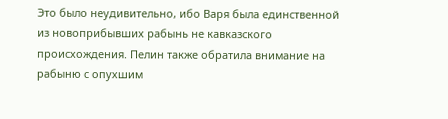Это было неудивительно, ибо Варя была единственной из новоприбывших рабынь не кавказского происхождения. Пелин также обратила внимание на рабыню с опухшим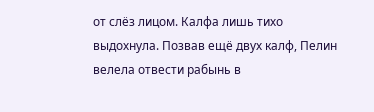от слёз лицом. Калфа лишь тихо выдохнула. Позвав ещё двух калф, Пелин велела отвести рабынь в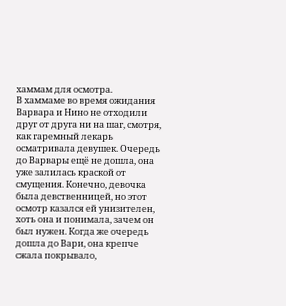хаммам для осмотра.
В хаммаме во время ожидания Варвара и Нино не отходили друг от друга ни на шаг, смотря, как гаремный лекарь осматривала девушек. Очередь до Варвары ещё не дошла, она уже залилась краской от смущения. Конечно, девочка была девственницей, но этот осмотр казался ей унизителен, хоть она и понимала, зачем он был нужен. Когда же очередь дошла до Вари, она крепче сжала покрывало,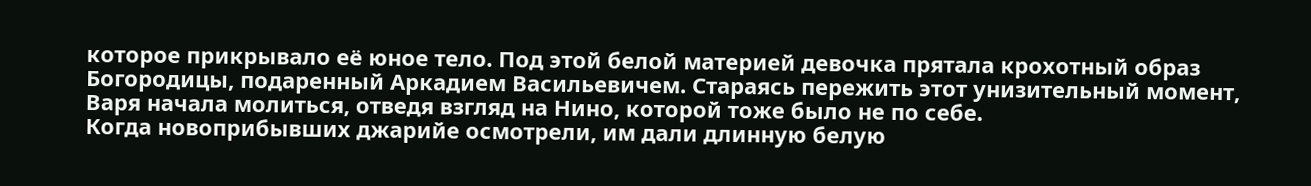которое прикрывало её юное тело. Под этой белой материей девочка прятала крохотный образ Богородицы, подаренный Аркадием Васильевичем. Стараясь пережить этот унизительный момент, Варя начала молиться, отведя взгляд на Нино, которой тоже было не по себе.
Когда новоприбывших джарийе осмотрели, им дали длинную белую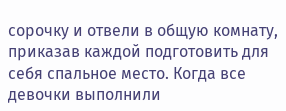сорочку и отвели в общую комнату, приказав каждой подготовить для себя спальное место. Когда все девочки выполнили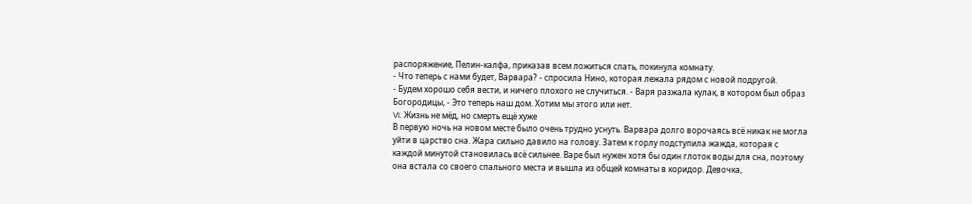распоряжение, Пелин-калфа, приказав всем ложиться спать, покинула комнату.
- Что теперь с нами будет, Варвара? - спросила Нино, которая лежала рядом с новой подругой.
- Будем хорошо себя вести, и ничего плохого не случиться. - Варя разжала кулак, в котором был образ Богородицы, - Это теперь наш дом. Хотим мы этого или нет.
VI. Жизнь не мёд, но смерть ещё хуже
В первую ночь на новом месте было очень трудно уснуть. Варвара долго ворочаясь всё никак не могла уйти в царство сна. Жара сильно давило на голову. Затем к горлу подступила жажда, которая с каждой минутой становилась всё сильнее. Варе был нужен хотя бы один глоток воды для сна, поэтому она встала со своего спального места и вышла из общей комнаты в коридор. Девочка,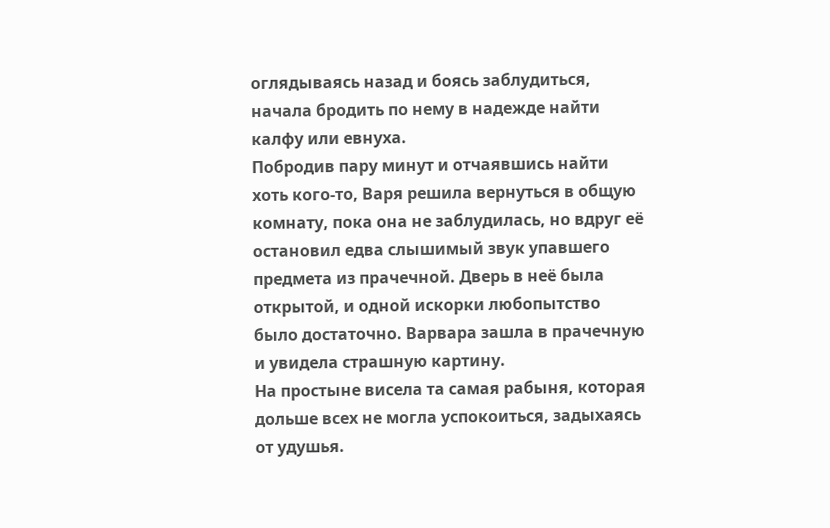оглядываясь назад и боясь заблудиться, начала бродить по нему в надежде найти калфу или евнуха.
Побродив пару минут и отчаявшись найти хоть кого-то, Варя решила вернуться в общую комнату, пока она не заблудилась, но вдруг её остановил едва слышимый звук упавшего предмета из прачечной. Дверь в неё была открытой, и одной искорки любопытство было достаточно. Варвара зашла в прачечную и увидела страшную картину.
На простыне висела та самая рабыня, которая дольше всех не могла успокоиться, задыхаясь от удушья.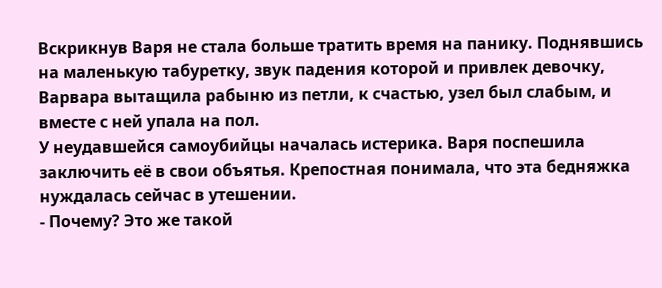Вскрикнув Варя не стала больше тратить время на панику. Поднявшись на маленькую табуретку, звук падения которой и привлек девочку, Варвара вытащила рабыню из петли, к счастью, узел был слабым, и вместе с ней упала на пол.
У неудавшейся самоубийцы началась истерика. Варя поспешила заключить её в свои объятья. Крепостная понимала, что эта бедняжка нуждалась сейчас в утешении.
- Почему? Это же такой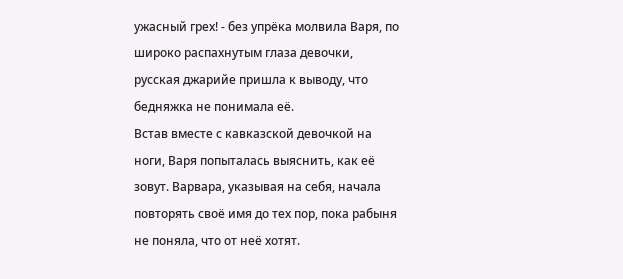ужасный грех! - без упрёка молвила Варя, по широко распахнутым глаза девочки, русская джарийе пришла к выводу, что бедняжка не понимала её.
Встав вместе с кавказской девочкой на ноги, Варя попыталась выяснить, как её зовут. Варвара, указывая на себя, начала повторять своё имя до тех пор, пока рабыня не поняла, что от неё хотят.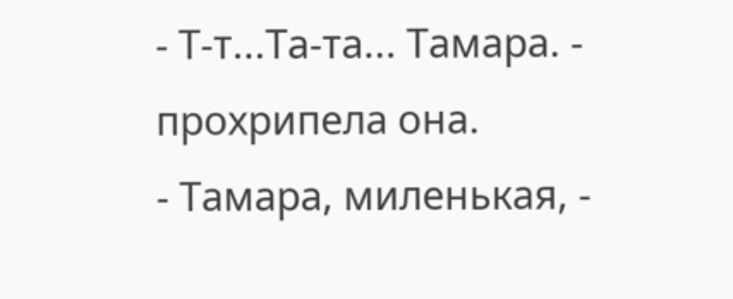- Т-т...Та-та... Тамара. - прохрипела она.
- Тамара, миленькая, -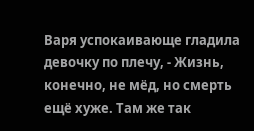Варя успокаивающе гладила девочку по плечу, - Жизнь, конечно, не мёд, но смерть ещё хуже. Там же так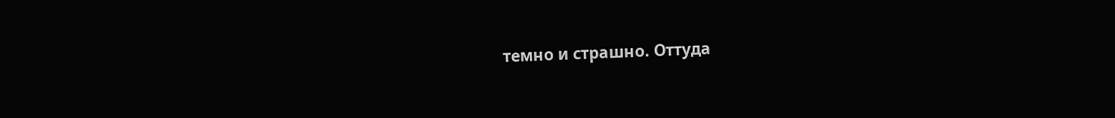темно и страшно. Оттуда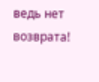ведь нет возврата!